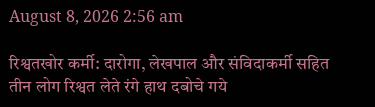August 8, 2026 2:56 am

रिश्वतखोर कर्मी: दारोगा, लेखपाल और संविदाकर्मी सहित तीन लोग रिश्वत लेते रंगे हाथ दबोचे गये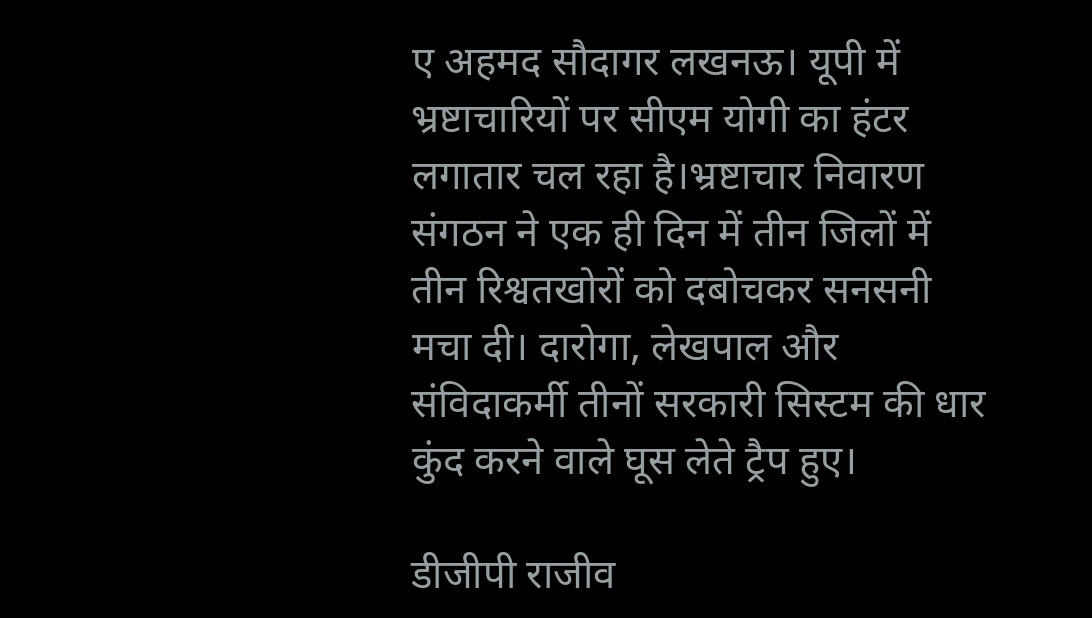ए अहमद सौदागर लखनऊ। यूपी में भ्रष्टाचारियों पर सीएम योगी का हंटर लगातार चल रहा है।भ्रष्टाचार निवारण संगठन ने एक ही दिन में तीन जिलों में तीन रिश्वतखोरों को दबोचकर सनसनी मचा दी। दारोगा, लेखपाल और संविदाकर्मी तीनों सरकारी सिस्टम की धार कुंद करने वाले घूस लेते ट्रैप हुए।

डीजीपी राजीव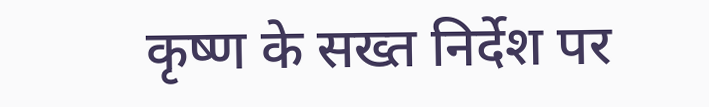कृष्ण के सख्त निर्देश पर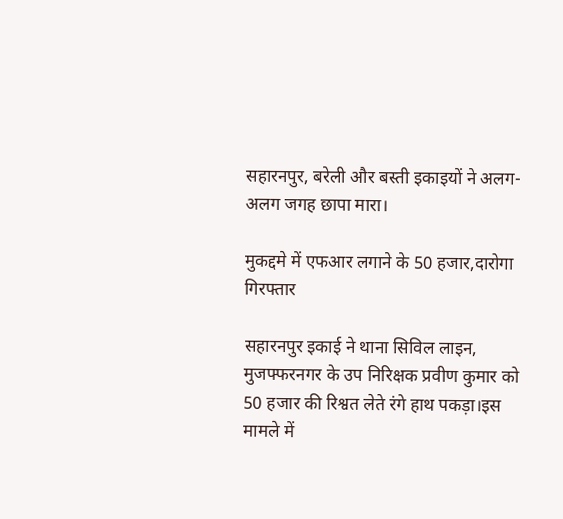सहारनपुर, बरेली और बस्ती इकाइयों ने अलग-अलग जगह छापा मारा।

मुकद्दमे में एफआर लगाने के 50 हजार,दारोगा गिरफ्तार

सहारनपुर इकाई ने थाना सिविल लाइन, मुजफ्फरनगर के उप निरिक्षक प्रवीण कुमार को 50 हजार की रिश्वत लेते रंगे हाथ पकड़ा।इस मामले में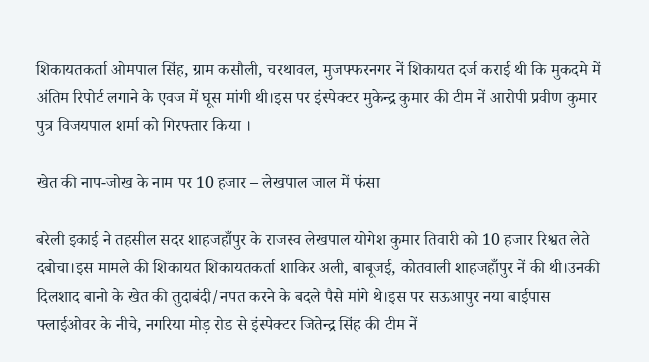शिकायतकर्ता ओमपाल सिंह, ग्राम कसौली, चरथावल, मुजफ्फरनगर नें शिकायत दर्ज कराई थी कि मुकदमे में अंतिम रिपोर्ट लगाने के एवज में घूस मांगी थी।इस पर इंस्पेक्टर मुकेन्द्र कुमार की टीम नें आरोपी प्रवीण कुमार पुत्र विजयपाल शर्मा को गिरफ्तार किया ।

खेत की नाप-जोख के नाम पर 10 हजार – लेखपाल जाल में फंसा

बरेली इकाई ने तहसील सदर शाहजहाँपुर के राजस्व लेखपाल योगेश कुमार तिवारी को 10 हजार रिश्वत लेते दबोचा।इस मामले की शिकायत शिकायतकर्ता शाकिर अली, बाबूजई, कोतवाली शाहजहाँपुर नें की थी।उनकी दिलशाद बानो के खेत की तुदाबंदी/नपत करने के बदले पैसे मांगे थे।इस पर सऊआपुर नया बाईपास फ्लाईओवर के नीचे, नगरिया मोड़ रोड से इंस्पेक्टर जितेन्द्र सिंह की टीम नें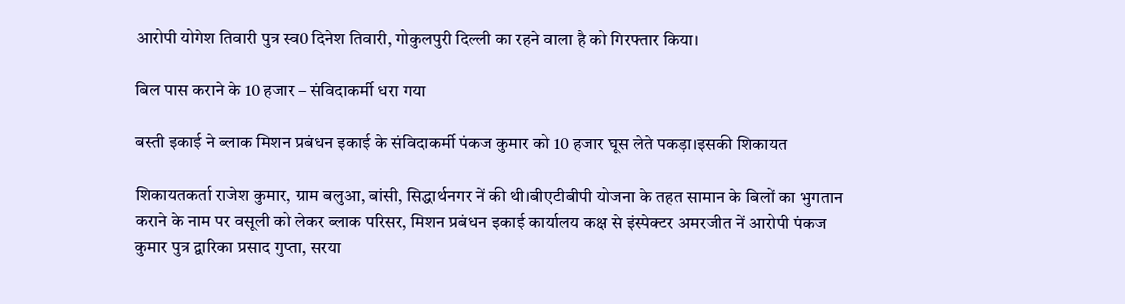आरोपी योगेश तिवारी पुत्र स्व0 दिनेश तिवारी, गोकुलपुरी दिल्ली का रहने वाला है को गिरफ्तार किया।

बिल पास कराने के 10 हजार – संविदाकर्मी धरा गया

बस्ती इकाई ने ब्लाक मिशन प्रबंधन इकाई के संविदाकर्मी पंकज कुमार को 10 हजार घूस लेते पकड़ा।इसकी शिकायत

शिकायतकर्ता राजेश कुमार, ग्राम बलुआ, बांसी, सिद्धार्थनगर नें की थी।बीएटीबीपी योजना के तहत सामान के बिलों का भुगतान कराने के नाम पर वसूली को लेकर ब्लाक परिसर, मिशन प्रबंधन इकाई कार्यालय कक्ष से इंस्पेक्टर अमरजीत नें आरोपी पंकज कुमार पुत्र द्वारिका प्रसाद गुप्ता, सरया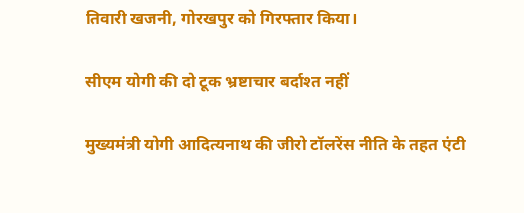तिवारी खजनी, गोरखपुर को गिरफ्तार किया।

सीएम योगी की दो टूक भ्रष्टाचार बर्दाश्त नहीं

मुख्यमंत्री योगी आदित्यनाथ की जीरो टॉलरेंस नीति के तहत एंटी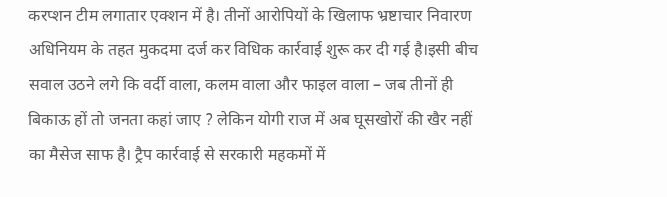करप्शन टीम लगातार एक्शन में है। तीनों आरोपियों के खिलाफ भ्रष्टाचार निवारण अधिनियम के तहत मुकदमा दर्ज कर विधिक कार्रवाई शुरू कर दी गई है।इसी बीच सवाल उठने लगे कि वर्दी वाला, कलम वाला और फाइल वाला – जब तीनों ही बिकाऊ हों तो जनता कहां जाए ? लेकिन योगी राज में अब घूसखोरों की खैर नहीं का मैसेज साफ है। ट्रैप कार्रवाई से सरकारी महकमों में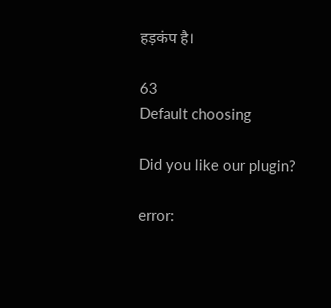हड़कंप है।

63
Default choosing

Did you like our plugin?

error: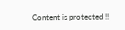Content is protected !!